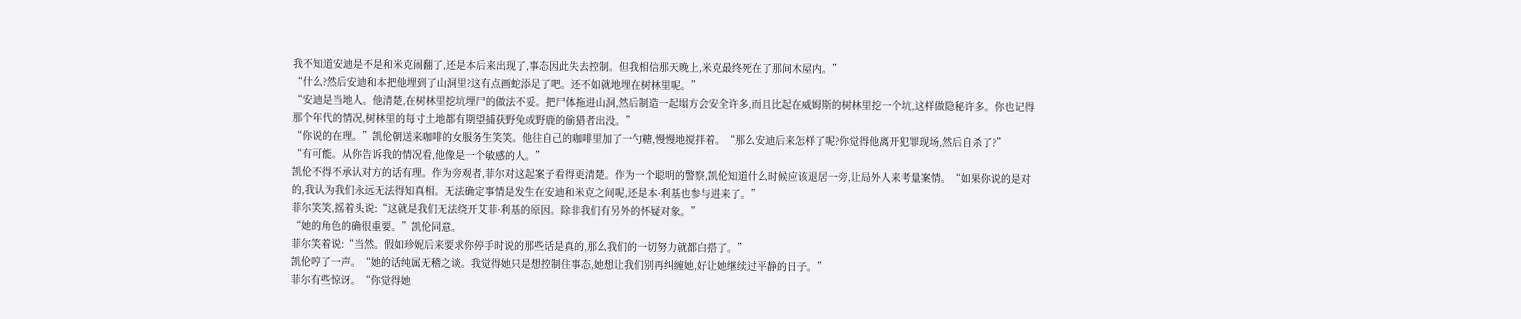我不知道安迪是不是和米克闹翻了,还是本后来出现了,事态因此失去控制。但我相信那天晚上,米克最终死在了那间木屋内。”
“什么?然后安迪和本把他埋到了山洞里?这有点画蛇添足了吧。还不如就地埋在树林里呢。”
“安迪是当地人。他清楚,在树林里挖坑埋尸的做法不妥。把尸体拖进山洞,然后制造一起塌方会安全许多,而且比起在威姆斯的树林里挖一个坑,这样做隐秘许多。你也记得那个年代的情况,树林里的每寸土地都有期望捕获野兔或野鹿的偷猎者出没。”
“你说的在理。”凯伦朝送来咖啡的女服务生笑笑。他往自己的咖啡里加了一勺糖,慢慢地搅拌着。“那么安迪后来怎样了呢?你觉得他离开犯罪现场,然后自杀了?”
“有可能。从你告诉我的情况看,他像是一个敏感的人。”
凯伦不得不承认对方的话有理。作为旁观者,菲尔对这起案子看得更清楚。作为一个聪明的警察,凯伦知道什么时候应该退居一旁,让局外人来考量案情。“如果你说的是对的,我认为我们永远无法得知真相。无法确定事情是发生在安迪和米克之间呢,还是本·利基也参与进来了。”
菲尔笑笑,摇着头说:“这就是我们无法绕开艾菲·利基的原因。除非我们有另外的怀疑对象。”
“她的角色的确很重要。”凯伦同意。
菲尔笑着说:“当然。假如珍妮后来要求你停手时说的那些话是真的,那么我们的一切努力就都白搭了。”
凯伦哼了一声。“她的话纯属无稽之谈。我觉得她只是想控制住事态,她想让我们别再纠缠她,好让她继续过平静的日子。”
菲尔有些惊讶。“你觉得她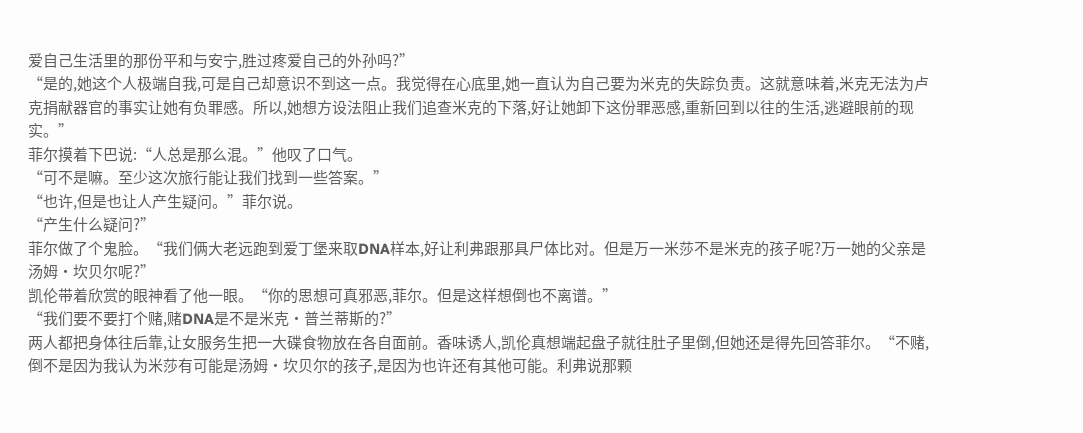爱自己生活里的那份平和与安宁,胜过疼爱自己的外孙吗?”
“是的,她这个人极端自我,可是自己却意识不到这一点。我觉得在心底里,她一直认为自己要为米克的失踪负责。这就意味着,米克无法为卢克捐献器官的事实让她有负罪感。所以,她想方设法阻止我们追查米克的下落,好让她卸下这份罪恶感,重新回到以往的生活,逃避眼前的现实。”
菲尔摸着下巴说:“人总是那么混。”他叹了口气。
“可不是嘛。至少这次旅行能让我们找到一些答案。”
“也许,但是也让人产生疑问。”菲尔说。
“产生什么疑问?”
菲尔做了个鬼脸。“我们俩大老远跑到爱丁堡来取DNA样本,好让利弗跟那具尸体比对。但是万一米莎不是米克的孩子呢?万一她的父亲是汤姆·坎贝尔呢?”
凯伦带着欣赏的眼神看了他一眼。“你的思想可真邪恶,菲尔。但是这样想倒也不离谱。”
“我们要不要打个赌,赌DNA是不是米克·普兰蒂斯的?”
两人都把身体往后靠,让女服务生把一大碟食物放在各自面前。香味诱人,凯伦真想端起盘子就往肚子里倒,但她还是得先回答菲尔。“不赌,倒不是因为我认为米莎有可能是汤姆·坎贝尔的孩子,是因为也许还有其他可能。利弗说那颗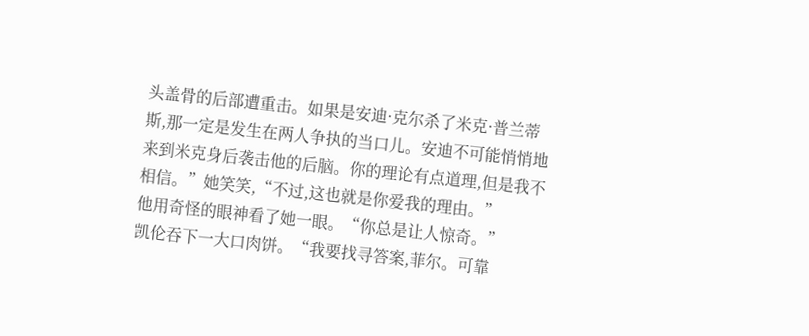头盖骨的后部遭重击。如果是安迪·克尔杀了米克·普兰蒂斯,那一定是发生在两人争执的当口儿。安迪不可能悄悄地来到米克身后袭击他的后脑。你的理论有点道理,但是我不相信。”她笑笑,“不过,这也就是你爱我的理由。”
他用奇怪的眼神看了她一眼。“你总是让人惊奇。”
凯伦吞下一大口肉饼。“我要找寻答案,菲尔。可靠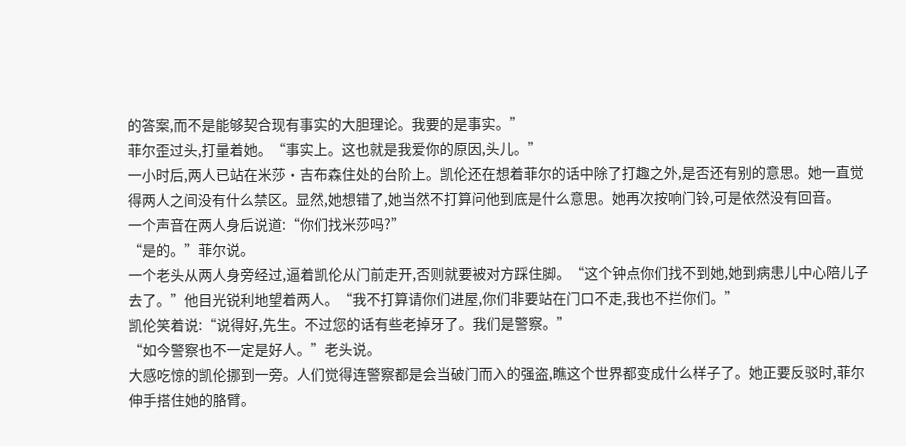的答案,而不是能够契合现有事实的大胆理论。我要的是事实。”
菲尔歪过头,打量着她。“事实上。这也就是我爱你的原因,头儿。”
一小时后,两人已站在米莎·吉布森住处的台阶上。凯伦还在想着菲尔的话中除了打趣之外,是否还有别的意思。她一直觉得两人之间没有什么禁区。显然,她想错了,她当然不打算问他到底是什么意思。她再次按响门铃,可是依然没有回音。
一个声音在两人身后说道:“你们找米莎吗?”
“是的。”菲尔说。
一个老头从两人身旁经过,逼着凯伦从门前走开,否则就要被对方踩住脚。“这个钟点你们找不到她,她到病患儿中心陪儿子去了。”他目光锐利地望着两人。“我不打算请你们进屋,你们非要站在门口不走,我也不拦你们。”
凯伦笑着说:“说得好,先生。不过您的话有些老掉牙了。我们是警察。”
“如今警察也不一定是好人。”老头说。
大感吃惊的凯伦挪到一旁。人们觉得连警察都是会当破门而入的强盗,瞧这个世界都变成什么样子了。她正要反驳时,菲尔伸手搭住她的胳臂。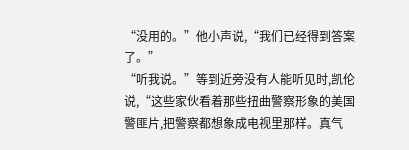“没用的。”他小声说,“我们已经得到答案了。”
“听我说。”等到近旁没有人能听见时,凯伦说,“这些家伙看着那些扭曲警察形象的美国警匪片,把警察都想象成电视里那样。真气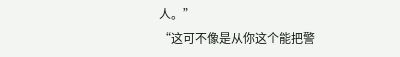人。”
“这可不像是从你这个能把警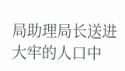局助理局长送进大牢的人口中